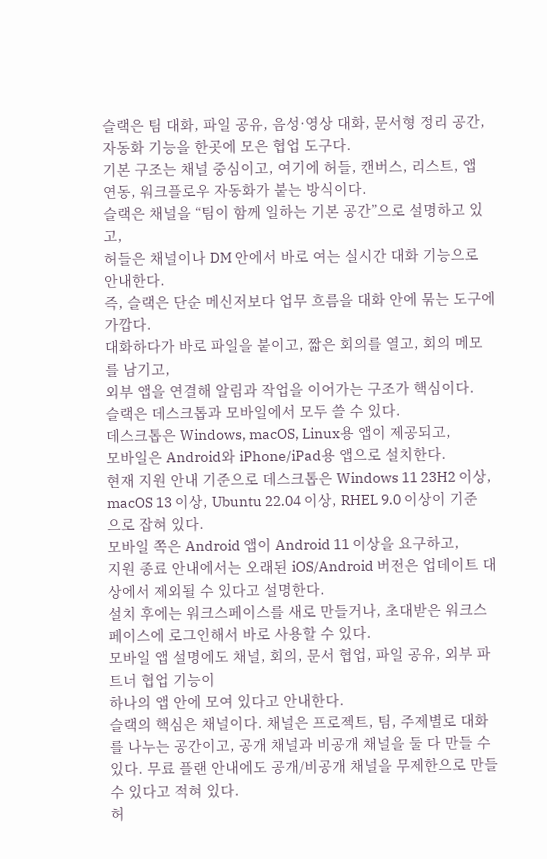슬랙은 팀 대화, 파일 공유, 음성·영상 대화, 문서형 정리 공간, 자동화 기능을 한곳에 모은 협업 도구다.
기본 구조는 채널 중심이고, 여기에 허들, 캔버스, 리스트, 앱 연동, 워크플로우 자동화가 붙는 방식이다.
슬랙은 채널을 “팀이 함께 일하는 기본 공간”으로 설명하고 있고,
허들은 채널이나 DM 안에서 바로 여는 실시간 대화 기능으로 안내한다.
즉, 슬랙은 단순 메신저보다 업무 흐름을 대화 안에 묶는 도구에 가깝다.
대화하다가 바로 파일을 붙이고, 짧은 회의를 열고, 회의 메모를 남기고,
외부 앱을 연결해 알림과 작업을 이어가는 구조가 핵심이다.
슬랙은 데스크톱과 모바일에서 모두 쓸 수 있다.
데스크톱은 Windows, macOS, Linux용 앱이 제공되고,
모바일은 Android와 iPhone/iPad용 앱으로 설치한다.
현재 지원 안내 기준으로 데스크톱은 Windows 11 23H2 이상, macOS 13 이상, Ubuntu 22.04 이상, RHEL 9.0 이상이 기준으로 잡혀 있다.
모바일 쪽은 Android 앱이 Android 11 이상을 요구하고,
지원 종료 안내에서는 오래된 iOS/Android 버전은 업데이트 대상에서 제외될 수 있다고 설명한다.
설치 후에는 워크스페이스를 새로 만들거나, 초대받은 워크스페이스에 로그인해서 바로 사용할 수 있다.
모바일 앱 설명에도 채널, 회의, 문서 협업, 파일 공유, 외부 파트너 협업 기능이
하나의 앱 안에 모여 있다고 안내한다.
슬랙의 핵심은 채널이다. 채널은 프로젝트, 팀, 주제별로 대화를 나누는 공간이고, 공개 채널과 비공개 채널을 둘 다 만들 수 있다. 무료 플랜 안내에도 공개/비공개 채널을 무제한으로 만들 수 있다고 적혀 있다.
허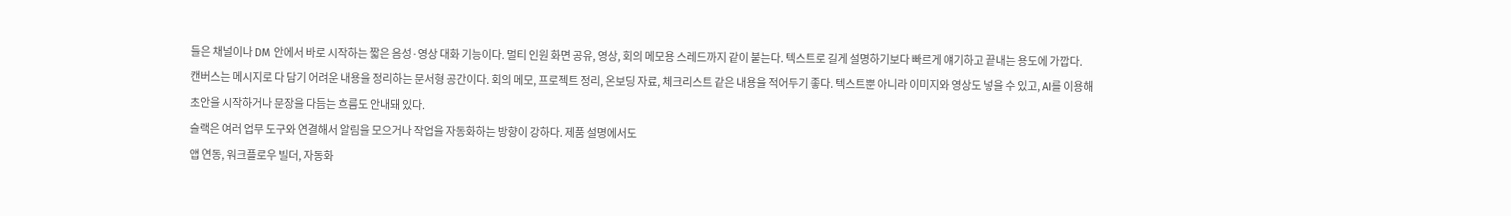들은 채널이나 DM 안에서 바로 시작하는 짧은 음성·영상 대화 기능이다. 멀티 인원 화면 공유, 영상, 회의 메모용 스레드까지 같이 붙는다. 텍스트로 길게 설명하기보다 빠르게 얘기하고 끝내는 용도에 가깝다.
캔버스는 메시지로 다 담기 어려운 내용을 정리하는 문서형 공간이다. 회의 메모, 프로젝트 정리, 온보딩 자료, 체크리스트 같은 내용을 적어두기 좋다. 텍스트뿐 아니라 이미지와 영상도 넣을 수 있고, AI를 이용해
초안을 시작하거나 문장을 다듬는 흐름도 안내돼 있다.
슬랙은 여러 업무 도구와 연결해서 알림을 모으거나 작업을 자동화하는 방향이 강하다. 제품 설명에서도
앱 연동, 워크플로우 빌더, 자동화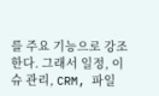를 주요 기능으로 강조한다. 그래서 일정, 이슈 관리, CRM, 파일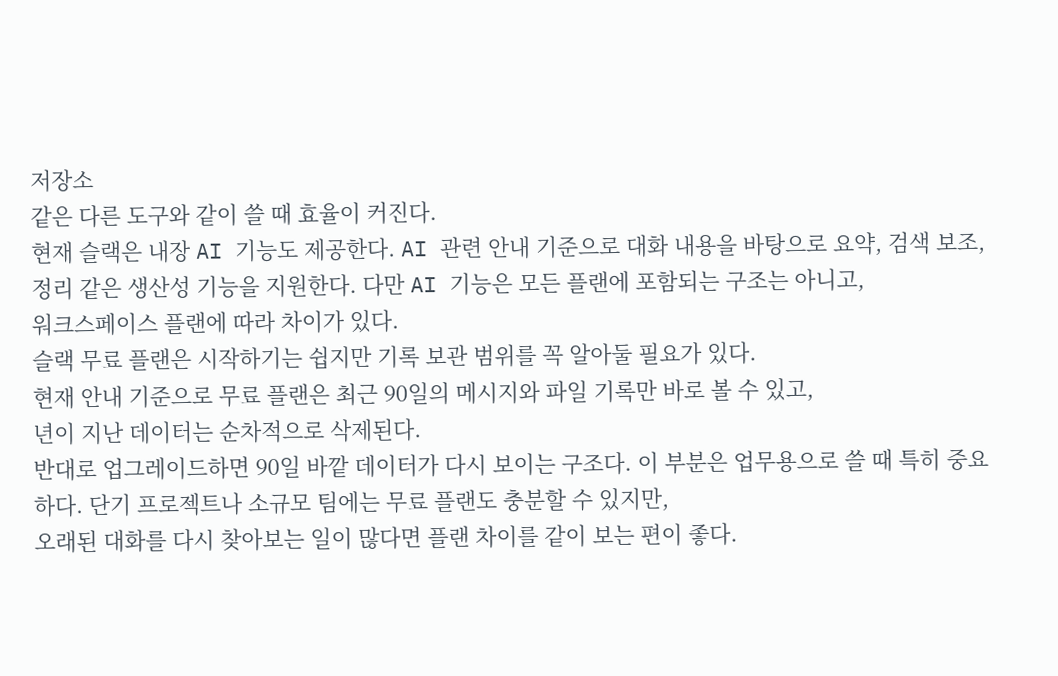저장소
같은 다른 도구와 같이 쓸 때 효율이 커진다.
현재 슬랙은 내장 AI 기능도 제공한다. AI 관련 안내 기준으로 대화 내용을 바탕으로 요약, 검색 보조,
정리 같은 생산성 기능을 지원한다. 다만 AI 기능은 모든 플랜에 포함되는 구조는 아니고,
워크스페이스 플랜에 따라 차이가 있다.
슬랙 무료 플랜은 시작하기는 쉽지만 기록 보관 범위를 꼭 알아둘 필요가 있다.
현재 안내 기준으로 무료 플랜은 최근 90일의 메시지와 파일 기록만 바로 볼 수 있고,
년이 지난 데이터는 순차적으로 삭제된다.
반대로 업그레이드하면 90일 바깥 데이터가 다시 보이는 구조다. 이 부분은 업무용으로 쓸 때 특히 중요하다. 단기 프로젝트나 소규모 팀에는 무료 플랜도 충분할 수 있지만,
오래된 대화를 다시 찾아보는 일이 많다면 플랜 차이를 같이 보는 편이 좋다.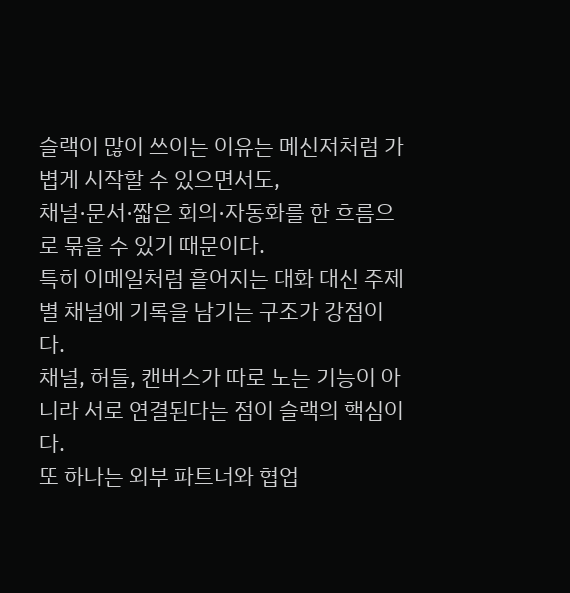슬랙이 많이 쓰이는 이유는 메신저처럼 가볍게 시작할 수 있으면서도,
채널·문서·짧은 회의·자동화를 한 흐름으로 묶을 수 있기 때문이다.
특히 이메일처럼 흩어지는 대화 대신 주제별 채널에 기록을 남기는 구조가 강점이다.
채널, 허들, 캔버스가 따로 노는 기능이 아니라 서로 연결된다는 점이 슬랙의 핵심이다.
또 하나는 외부 파트너와 협업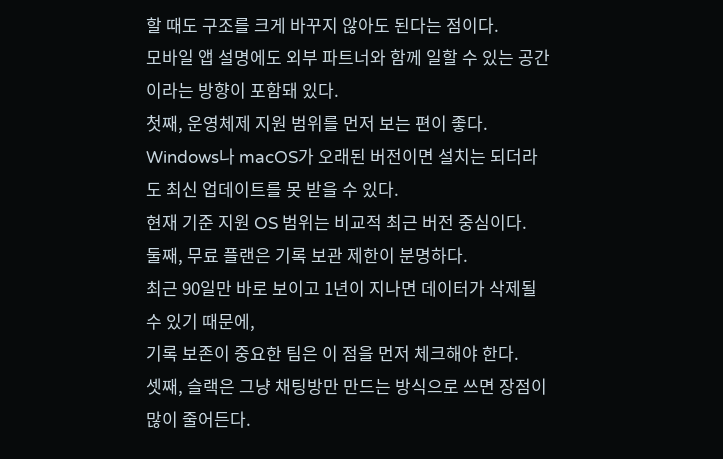할 때도 구조를 크게 바꾸지 않아도 된다는 점이다.
모바일 앱 설명에도 외부 파트너와 함께 일할 수 있는 공간이라는 방향이 포함돼 있다.
첫째, 운영체제 지원 범위를 먼저 보는 편이 좋다.
Windows나 macOS가 오래된 버전이면 설치는 되더라도 최신 업데이트를 못 받을 수 있다.
현재 기준 지원 OS 범위는 비교적 최근 버전 중심이다.
둘째, 무료 플랜은 기록 보관 제한이 분명하다.
최근 90일만 바로 보이고 1년이 지나면 데이터가 삭제될 수 있기 때문에,
기록 보존이 중요한 팀은 이 점을 먼저 체크해야 한다.
셋째, 슬랙은 그냥 채팅방만 만드는 방식으로 쓰면 장점이 많이 줄어든다.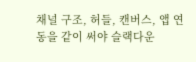채널 구조, 허들, 캔버스, 앱 연동을 같이 써야 슬랙다운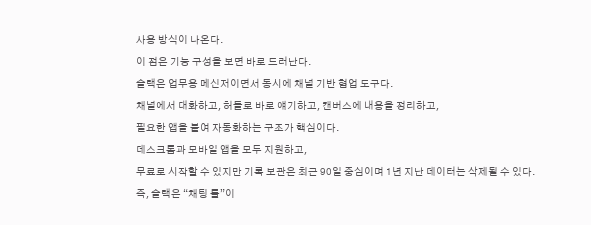사용 방식이 나온다.
이 점은 기능 구성을 보면 바로 드러난다.
슬랙은 업무용 메신저이면서 동시에 채널 기반 협업 도구다.
채널에서 대화하고, 허들로 바로 얘기하고, 캔버스에 내용을 정리하고,
필요한 앱을 붙여 자동화하는 구조가 핵심이다.
데스크톱과 모바일 앱을 모두 지원하고,
무료로 시작할 수 있지만 기록 보관은 최근 90일 중심이며 1년 지난 데이터는 삭제될 수 있다.
즉, 슬랙은 “채팅 툴”이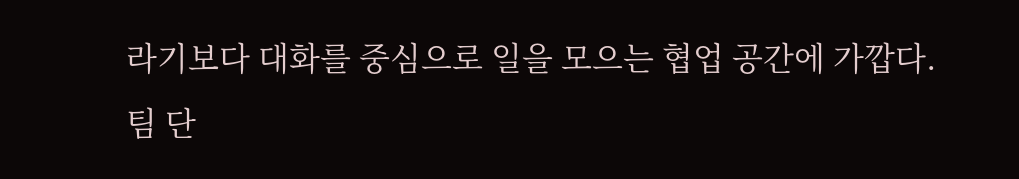라기보다 대화를 중심으로 일을 모으는 협업 공간에 가깝다.
팀 단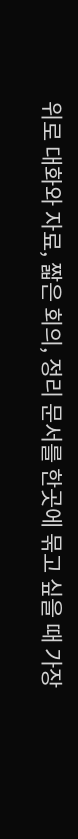위로 대화와 자료, 짧은 회의, 정리 문서를 한곳에 묶고 싶을 때 가장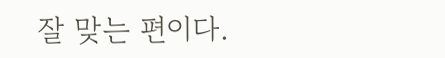잘 맞는 편이다.